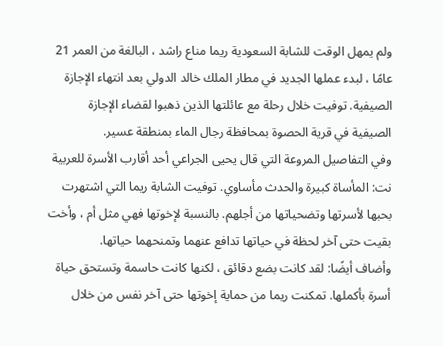ولم يمهل الوقت للشابة السعودية ريما مناع راشد ، البالغة من العمر 21 عامًا ، لبدء عملها الجديد في مطار الملك خالد الدولي بعد انتهاء الإجازة الصيفية. توفيت خلال رحلة مع عائلتها الذين ذهبوا لقضاء الإجازة الصيفية في قرية الحصوة بمحافظة رجال الماء بمنطقة عسير.
وفي التفاصيل المروعة التي قال يحيى الجراعي أحد أقارب الأسرة للعربية نت: المأساة كبيرة والحدث مأساوي. توفيت الشابة ريما التي اشتهرت بحبها لأسرتها وتضحياتها من أجلهم. بالنسبة لإخوتها فهي مثل أم ، وأخت بقيت حتى آخر لحظة في حياتها تدافع عنهما وتمنحهما حياتها.
وأضاف أيضًا: لقد كانت بضع دقائق ، لكنها كانت حاسمة وتستحق حياة أسرة بأكملها. تمكنت ريما من حماية إخوتها حتى آخر نفس من خلال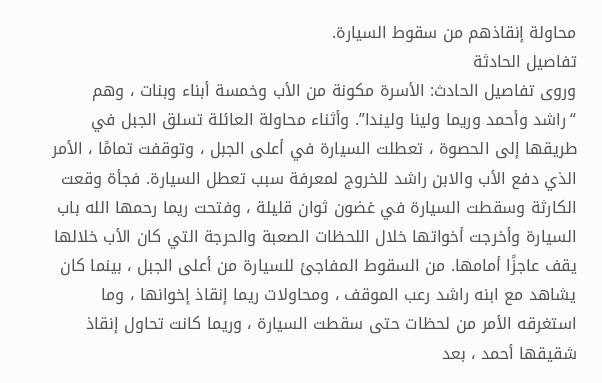محاولة إنقاذهم من سقوط السيارة.
تفاصيل الحادثة
وروى تفاصيل الحادث: الأسرة مكونة من الأب وخمسة أبناء وبنات ، وهم “راشد وأحمد وريما ولينا وليندا”. وأثناء محاولة العائلة تسلق الجبل في طريقها إلى الحصوة ، تعطلت السيارة في أعلى الجبل ، وتوقفت تمامًا ، الأمر الذي دفع الأب والابن راشد للخروج لمعرفة سبب تعطل السيارة. فجأة وقعت الكارثة وسقطت السيارة في غضون ثوان قليلة ، وفتحت ريما رحمها الله باب السيارة وأخرجت أخواتها خلال اللحظات الصعبة والحرجة التي كان الأب خلالها يقف عاجزًا أمامها. من السقوط المفاجئ للسيارة من أعلى الجبل ، بينما كان يشاهد مع ابنه راشد رعب الموقف ، ومحاولات ريما إنقاذ إخوانها ، وما استغرقه الأمر من لحظات حتى سقطت السيارة ، وريما كانت تحاول إنقاذ شقيقها أحمد ، بعد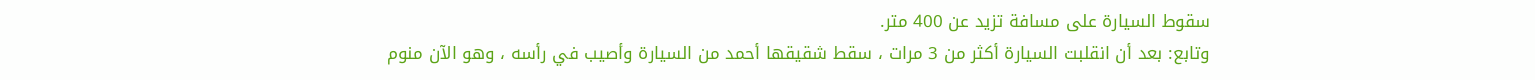سقوط السيارة على مسافة تزيد عن 400 متر.
وتابع: بعد أن انقلبت السيارة أكثر من 3 مرات ، سقط شقيقها أحمد من السيارة وأصيب في رأسه ، وهو الآن منوم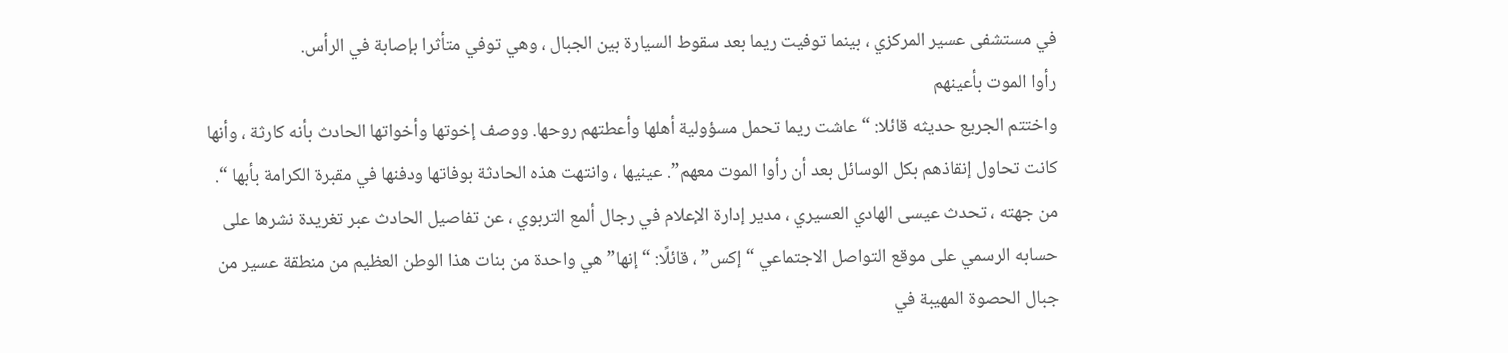في مستشفى عسير المركزي ، بينما توفيت ريما بعد سقوط السيارة بين الجبال ، وهي توفي متأثرا بإصابة في الرأس.
رأوا الموت بأعينهم
واختتم الجريع حديثه قائلا: “عاشت ريما تحمل مسؤولية أهلها وأعطتهم روحها. ووصف إخوتها وأخواتها الحادث بأنه كارثة ، وأنها كانت تحاول إنقاذهم بكل الوسائل بعد أن رأوا الموت معهم”. عينيها ، وانتهت هذه الحادثة بوفاتها ودفنها في مقبرة الكرامة بأبها “.
من جهته ، تحدث عيسى الهادي العسيري ، مدير إدارة الإعلام في رجال ألمع التربوي ، عن تفاصيل الحادث عبر تغريدة نشرها على حسابه الرسمي على موقع التواصل الاجتماعي “إكس” ، قائلًا: “إنها” هي واحدة من بنات هذا الوطن العظيم من منطقة عسير من جبال الحصوة المهيبة في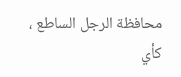محافظة الرجل الساطع ، كأي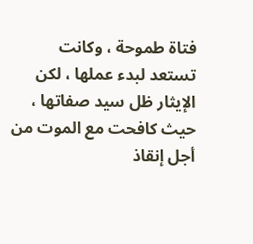فتاة طموحة ، وكانت تستعد لبدء عملها ، لكن الإيثار ظل سيد صفاتها ، حيث كافحت مع الموت من أجل إنقاذ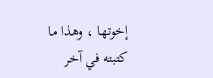إخوتها ، وهذا ما كتبته في آخر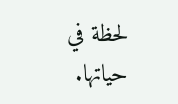لحظة في حياتها.